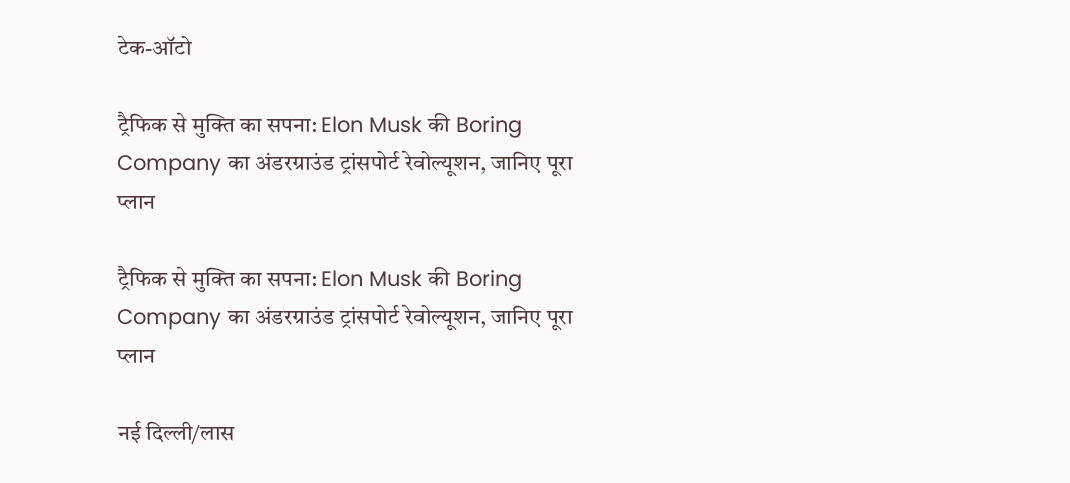टेक-ऑटो

ट्रैफिक से मुक्ति का सपना: Elon Musk की Boring Company का अंडरग्राउंड ट्रांसपोर्ट रेवोल्यूशन, जानिए पूरा प्लान

ट्रैफिक से मुक्ति का सपना: Elon Musk की Boring Company का अंडरग्राउंड ट्रांसपोर्ट रेवोल्यूशन, जानिए पूरा प्लान

नई दिल्ली/लास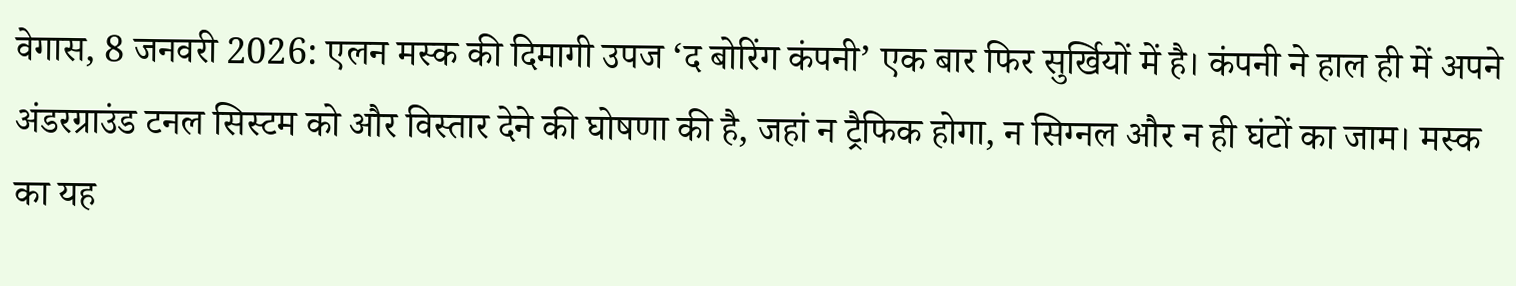वेगास, 8 जनवरी 2026: एलन मस्क की दिमागी उपज ‘द बोरिंग कंपनी’ एक बार फिर सुर्खियों में है। कंपनी ने हाल ही में अपने अंडरग्राउंड टनल सिस्टम को और विस्तार देने की घोषणा की है, जहां न ट्रैफिक होगा, न सिग्नल और न ही घंटों का जाम। मस्क का यह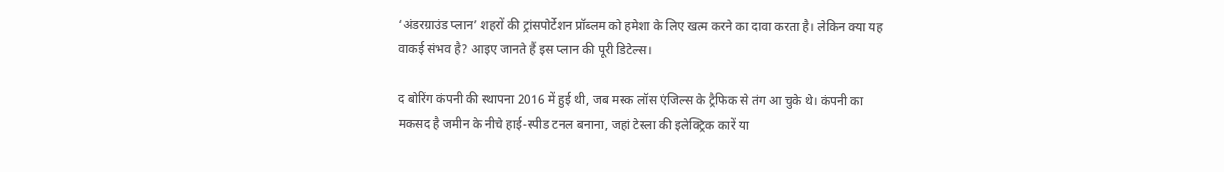‘अंडरग्राउंड प्लान’ शहरों की ट्रांसपोर्टेशन प्रॉब्लम को हमेशा के लिए खत्म करने का दावा करता है। लेकिन क्या यह वाकई संभव है? आइए जानते हैं इस प्लान की पूरी डिटेल्स।

द बोरिंग कंपनी की स्थापना 2016 में हुई थी, जब मस्क लॉस एंजिल्स के ट्रैफिक से तंग आ चुके थे। कंपनी का मकसद है जमीन के नीचे हाई-स्पीड टनल बनाना, जहां टेस्ला की इलेक्ट्रिक कारें या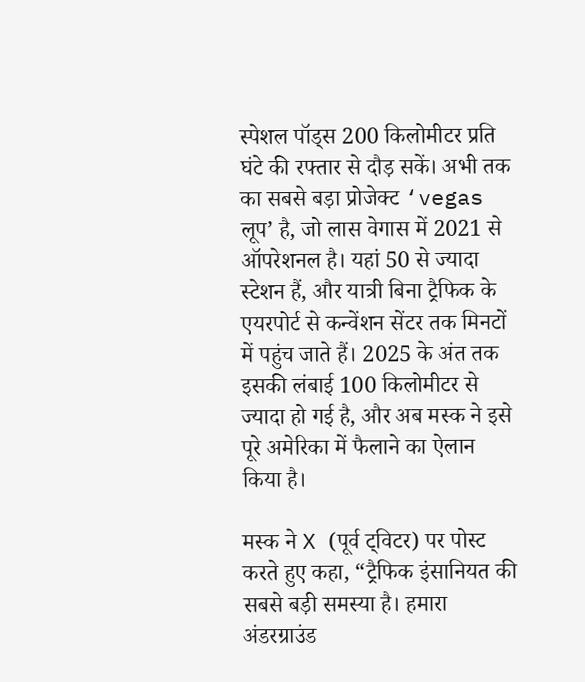स्पेशल पॉड्स 200 किलोमीटर प्रति घंटे की रफ्तार से दौड़ सकें। अभी तक का सबसे बड़ा प्रोजेक्ट ‘vegas लूप’ है, जो लास वेगास में 2021 से ऑपरेशनल है। यहां 50 से ज्यादा स्टेशन हैं, और यात्री बिना ट्रैफिक के एयरपोर्ट से कन्वेंशन सेंटर तक मिनटों में पहुंच जाते हैं। 2025 के अंत तक इसकी लंबाई 100 किलोमीटर से ज्यादा हो गई है, और अब मस्क ने इसे पूरे अमेरिका में फैलाने का ऐलान किया है।

मस्क ने X (पूर्व ट्विटर) पर पोस्ट करते हुए कहा, “ट्रैफिक इंसानियत की सबसे बड़ी समस्या है। हमारा अंडरग्राउंड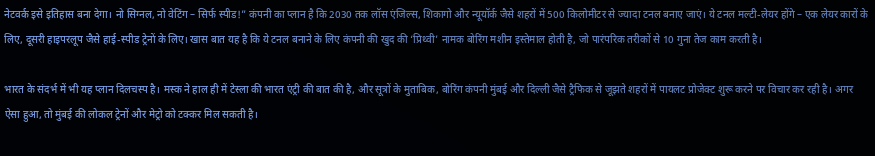नेटवर्क इसे इतिहास बना देगा। नो सिग्नल, नो वेटिंग – सिर्फ स्पीड!” कंपनी का प्लान है कि 2030 तक लॉस एंजिल्स, शिकागो और न्यूयॉर्क जैसे शहरों में 500 किलोमीटर से ज्यादा टनल बनाए जाएं। ये टनल मल्टी-लेयर होंगे – एक लेयर कारों के लिए, दूसरी हाइपरलूप जैसे हाई-स्पीड ट्रेनों के लिए। खास बात यह है कि ये टनल बनाने के लिए कंपनी की खुद की ‘प्रिथ्वी’ नामक बोरिंग मशीन इस्तेमाल होती है, जो पारंपरिक तरीकों से 10 गुना तेज काम करती है।

भारत के संदर्भ में भी यह प्लान दिलचस्प है। मस्क ने हाल ही में टेस्ला की भारत एंट्री की बात की है, और सूत्रों के मुताबिक, बोरिंग कंपनी मुंबई और दिल्ली जैसे ट्रैफिक से जूझते शहरों में पायलट प्रोजेक्ट शुरू करने पर विचार कर रही है। अगर ऐसा हुआ, तो मुंबई की लोकल ट्रेनों और मेट्रो को टक्कर मिल सकती है।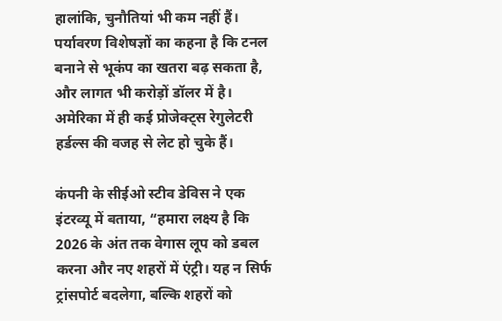हालांकि, चुनौतियां भी कम नहीं हैं। पर्यावरण विशेषज्ञों का कहना है कि टनल बनाने से भूकंप का खतरा बढ़ सकता है, और लागत भी करोड़ों डॉलर में है। अमेरिका में ही कई प्रोजेक्ट्स रेगुलेटरी हर्डल्स की वजह से लेट हो चुके हैं।

कंपनी के सीईओ स्टीव डेविस ने एक इंटरव्यू में बताया, “हमारा लक्ष्य है कि 2026 के अंत तक वेगास लूप को डबल करना और नए शहरों में एंट्री। यह न सिर्फ ट्रांसपोर्ट बदलेगा, बल्कि शहरों को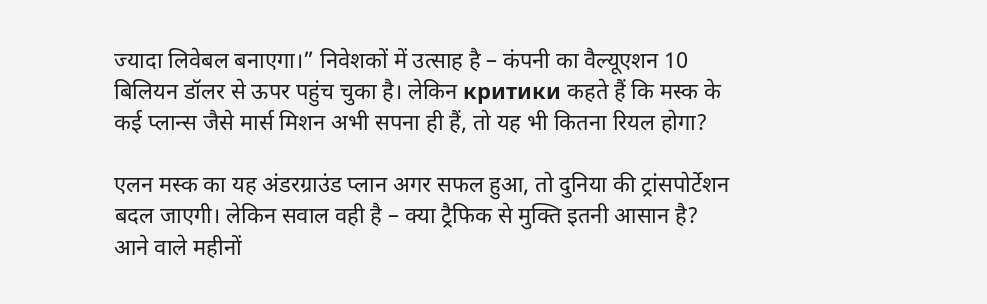ज्यादा लिवेबल बनाएगा।” निवेशकों में उत्साह है – कंपनी का वैल्यूएशन 10 बिलियन डॉलर से ऊपर पहुंच चुका है। लेकिन критики कहते हैं कि मस्क के कई प्लान्स जैसे मार्स मिशन अभी सपना ही हैं, तो यह भी कितना रियल होगा?

एलन मस्क का यह अंडरग्राउंड प्लान अगर सफल हुआ, तो दुनिया की ट्रांसपोर्टेशन बदल जाएगी। लेकिन सवाल वही है – क्या ट्रैफिक से मुक्ति इतनी आसान है? आने वाले महीनों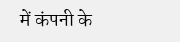में कंपनी के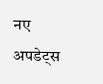नए अपडेट्स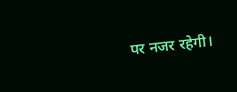पर नजर रहेगी।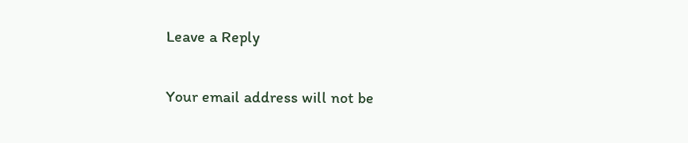Leave a Reply

Your email address will not be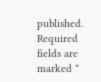published. Required fields are marked *